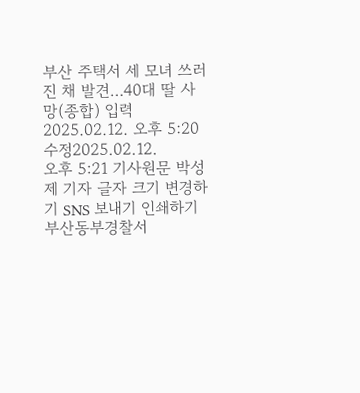부산 주택서 세 모녀 쓰러진 채 발견…40대 딸 사망(종합) 입력2025.02.12. 오후 5:20 수정2025.02.12.
오후 5:21 기사원문 박성제 기자 글자 크기 변경하기 SNS 보내기 인쇄하기 부산동부경찰서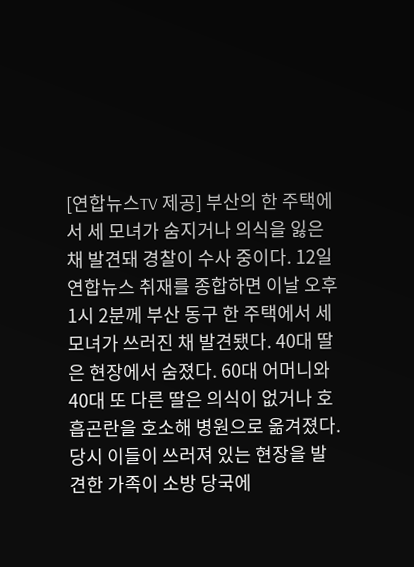[연합뉴스TV 제공] 부산의 한 주택에서 세 모녀가 숨지거나 의식을 잃은 채 발견돼 경찰이 수사 중이다. 12일 연합뉴스 취재를 종합하면 이날 오후 1시 2분께 부산 동구 한 주택에서 세 모녀가 쓰러진 채 발견됐다. 40대 딸은 현장에서 숨졌다. 60대 어머니와 40대 또 다른 딸은 의식이 없거나 호흡곤란을 호소해 병원으로 옮겨졌다. 당시 이들이 쓰러져 있는 현장을 발견한 가족이 소방 당국에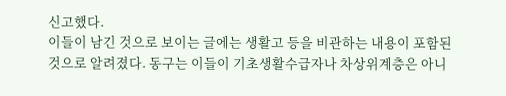신고했다.
이들이 남긴 것으로 보이는 글에는 생활고 등을 비관하는 내용이 포함된 것으로 알려졌다. 동구는 이들이 기초생활수급자나 차상위계층은 아니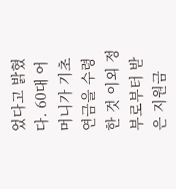었다고 밝혔다. 60대 어머니가 기초연금을 수령한 것 이외 정부로부터 받은 지원금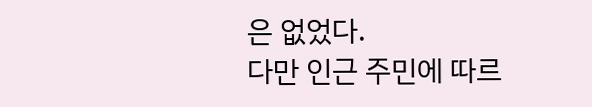은 없었다.
다만 인근 주민에 따르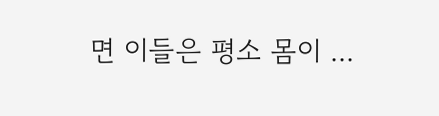면 이들은 평소 몸이 ...